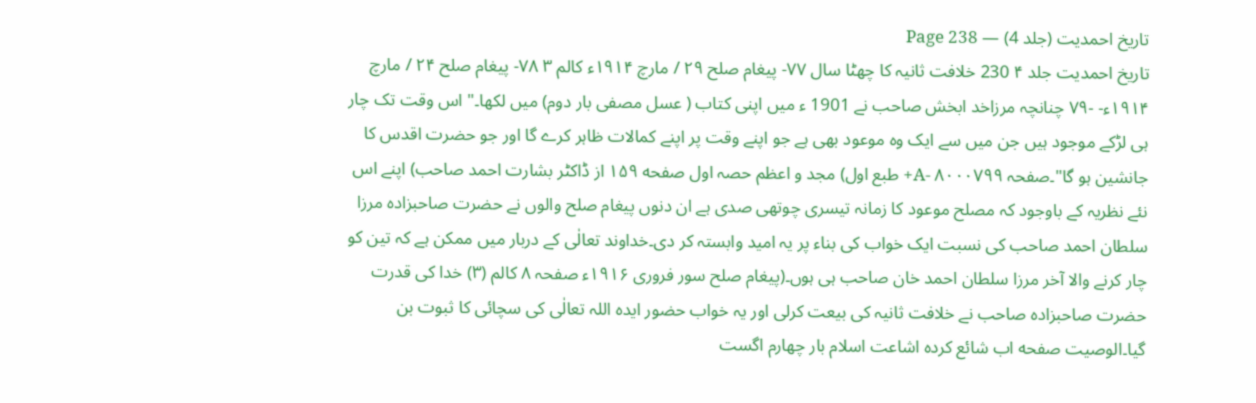تاریخ احمدیت (جلد 4) — Page 238
تاریخ احمدیت جلد ۴ 230 خلافت ثانیہ کا چھٹا سال ۷۷- پیغام صلح ۲۹ / مارچ ۱۹۱۴ء کالم ۳ ۷۸- پیغام صلح ۲۴ / مارچ ۱۹۱۴ء- -۷۹ چنانچہ مرزاخد ابخش صاحب نے 1901 ء میں اپنی کتاب ( عسل مصفی بار دوم) میں لکھا۔" اس وقت تک چار ہی لڑکے موجود ہیں جن میں سے ایک وہ موعود بھی ہے جو اپنے وقت پر اپنے کمالات ظاہر کرے گا اور جو حضرت اقدس کا جانشین ہو گا"۔صفحہ ۸۰۰۰۷۹۹ -A+ طبع اول) مجد و اعظم حصہ اول صفحه ۱۵۹ از ڈاکٹر بشارت احمد صاحب) اپنے اس نئے نظریہ کے باوجود کہ مصلح موعود کا زمانہ تیسری چوتھی صدی ہے ان دنوں پیغام صلح والوں نے حضرت صاحبزادہ مرزا سلطان احمد صاحب کی نسبت ایک خواب کی بناء پر یہ امید وابستہ کر دی۔خداوند تعالٰی کے دربار میں ممکن ہے کہ تین کو چار کرنے والا آخر مرزا سلطان احمد خان صاحب ہی ہوں۔(پیغام صلح سور فروری ۱۹۱۶ء صفحہ ۸ کالم (۳) خدا کی قدرت حضرت صاحبزادہ صاحب نے خلافت ثانیہ کی بیعت کرلی اور یہ خواب حضور ایدہ اللہ تعالٰی کی سچائی کا ثبوت بن گیا۔الوصیت صفحه اب شائع کردہ اشاعت اسلام بار چهارم اگست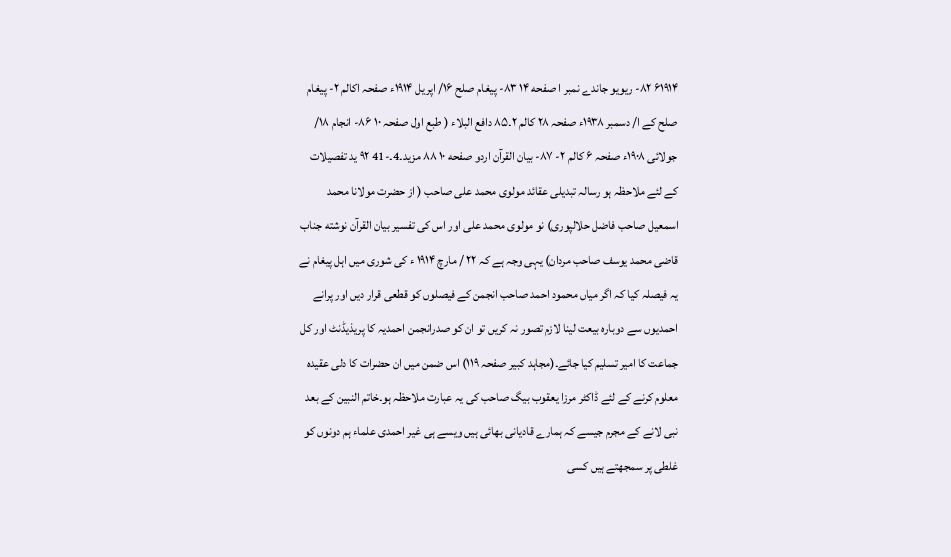۶۱۹۱۴ ۸۲- ریویو جاندے نمبر ا صفحه ۱۴ ۸۳- پیغام صلح ۱۶/ اپریل ۱۹۱۴ء صفحہ اکالم ۲- پیغام صلح کے ا/ دسمبر ۱۹۳۸ء صفحہ ۲۸ کالم ۲۔۸۵ دافع البلاء ( طبع اول صفحہ ۱۰ ۸۶- انجام ۱۸/ جولائی ۱۹۰۸ء صفحہ ۶ کالم ۲- ۸۷- بیان القرآن اردو صفحه ۱۰ ۸۸ مزید۔4۔-41 ۹۲ ید تفصیلات کے لئے ملاحظہ ہو رسالہ تبدیلی عقائد مولوی محمد علی صاحب ( از حضرت مولانا محمد اسمعیل صاحب فاضل حلالپوری) نو مولوی محمد علی اور اس کی تفسیر بیان القرآن نوشته جناب قاضی محمد یوسف صاحب مردان) یہی وجہ ہے کہ ۲۲ / مارچ ۱۹۱۴ ء کی شوری میں اہل پیغام نے یہ فیصلہ کیا کہ اگر میاں محمود احمد صاحب انجمن کے فیصلوں کو قطعی قرار دیں اور پرانے احمدیوں سے دوبارہ بیعت لینا لازم تصور نہ کریں تو ان کو صدرانجمن احمدیہ کا پریذیڈنٹ اور کل جماعت کا امیر تسلیم کیا جائے۔(مجاہد کبیر صفحہ ۱۱۹) اس ضمن میں ان حضرات کا دلی عقیدہ معلوم کرنے کے لئے ڈاکٹر مرزا یعقوب بیگ صاحب کی یہ عبارت ملاحظہ ہو۔خاتم النبین کے بعد نبی لانے کے مجرم جیسے کہ ہمارے قادیانی بھائی ہیں ویسے ہی غیر احمدی علماء ہم دونوں کو غلطی پر سمجھتے ہیں کسی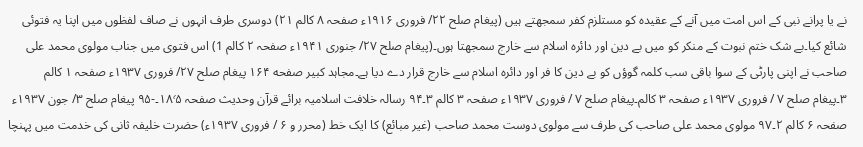نے یا پرانے نبی کے اس امت میں آنے کے عقیدہ کو مستلزم کفر سمجھتے ہیں (پیغام صلح ۲۲/ فروری ۱۹۱۶ء صفحہ ۸ کالم ۲۱) دوسری طرف انہوں نے صاف لفظوں میں اپنا یہ فتوئی شائع کیا۔بے شک ختم نبوت کے منکر کو میں بے دین اور دائرہ اسلام سے خارج سمجھتا ہوں۔(پیغام صلح ۲۷/ جنوری ۱۹۴۱ء صفحہ ۲ کالم 1) اس فتوی میں جناب مولوی محمد علی صاحب نے اپنی پارٹی کے سوا باقی سب کلمہ گوؤں کو بے دین کا فر اور دائرہ اسلام سے خارج قرار دے دیا ہے۔مجاہد کبیر صفحه ۱۶۴ پیغام صلح ۲۷/ فروری ۱۹۳۷ء صفحہ ۱ کالم ۳۔پیغام صلح ۷ / فروری ۱۹۳۷ء صفحہ ۳ کالم۔پیغام صلح ۷ / فروری ۱۹۳۷ء صفحہ ۳ کالم ۳۔۹۴ رسالہ خلافت اسلامیہ برائے قرآن وحدیث صفحہ ۱۸٬۵۔-۹۵ پیغام صلح ۳/ جون ۱۹۳۷ء صفحہ ۶ کالم ۲۔۹۷ مولوی محمد علی صاحب کی طرف سے مولوی دوست محمد صاحب (غیر مبائع) کا ایک خط (محرر و ۶ / فروری ۱۹۳۷ء) حضرت خلیفہ ثانی کی خدمت میں پہنچا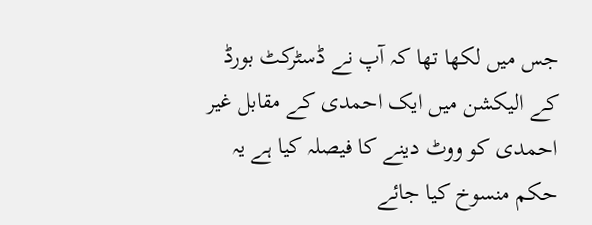جس میں لکھا تھا کہ آپ نے ڈسٹرکٹ بورڈ کے الیکشن میں ایک احمدی کے مقابل غیر احمدی کو ووٹ دینے کا فیصلہ کیا ہے یہ حکم منسوخ کیا جائے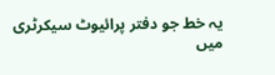یہ خط جو دفتر پرائیوٹ سیکرٹری میں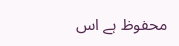محفوظ ہے اس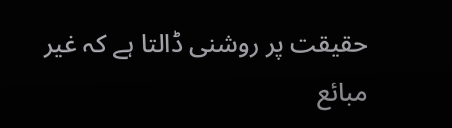حقیقت پر روشنی ڈالتا ہے کہ غیر مبائع